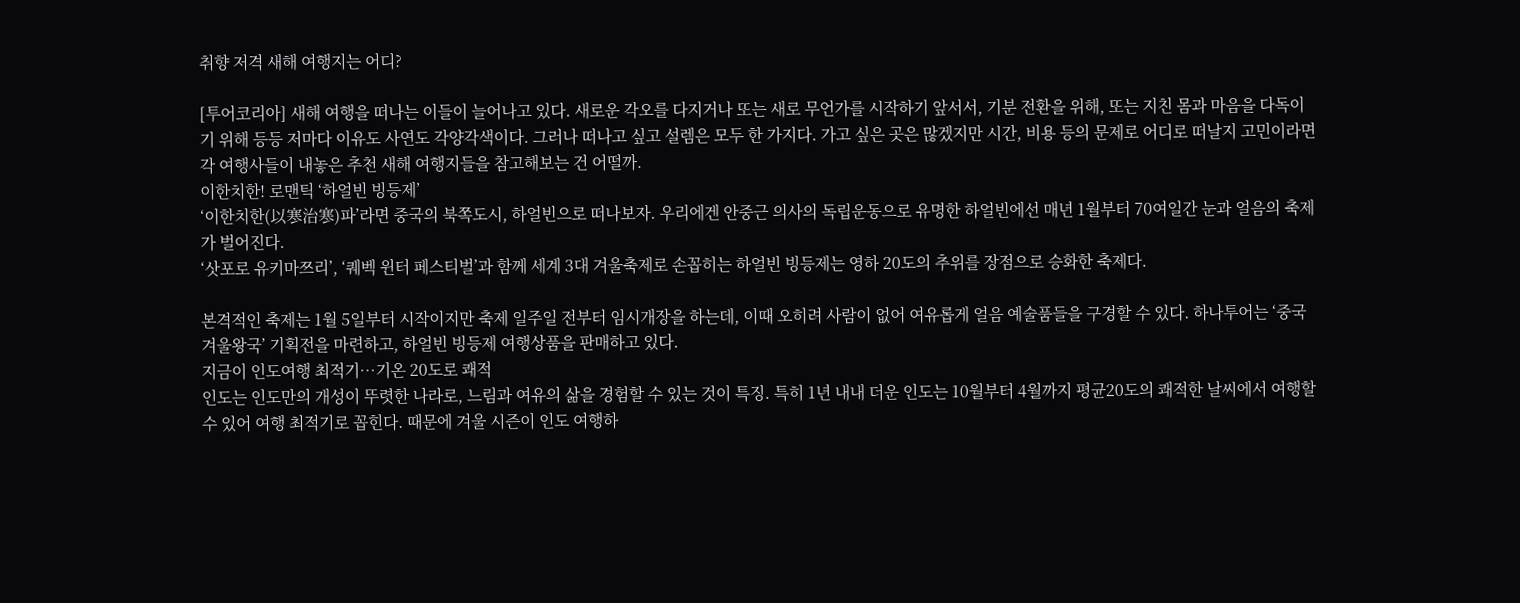취향 저격 새해 여행지는 어디?

[투어코리아] 새해 여행을 떠나는 이들이 늘어나고 있다. 새로운 각오를 다지거나 또는 새로 무언가를 시작하기 앞서서, 기분 전환을 위해, 또는 지친 몸과 마음을 다독이기 위해 등등 저마다 이유도 사연도 각양각색이다. 그러나 떠나고 싶고 설렘은 모두 한 가지다. 가고 싶은 곳은 많겠지만 시간, 비용 등의 문제로 어디로 떠날지 고민이라면 각 여행사들이 내놓은 추천 새해 여행지들을 참고해보는 건 어떨까.
이한치한! 로맨틱 ‘하얼빈 빙등제’
‘이한치한(以寒治寒)파’라면 중국의 북쪽도시, 하얼빈으로 떠나보자. 우리에겐 안중근 의사의 독립운동으로 유명한 하얼빈에선 매년 1월부터 70여일간 눈과 얼음의 축제가 벌어진다.
‘삿포로 유키마쯔리’, ‘퀘벡 윈터 페스티벌’과 함께 세계 3대 겨울축제로 손꼽히는 하얼빈 빙등제는 영하 20도의 추위를 장점으로 승화한 축제다.

본격적인 축제는 1월 5일부터 시작이지만 축제 일주일 전부터 임시개장을 하는데, 이때 오히려 사람이 없어 여유롭게 얼음 예술품들을 구경할 수 있다. 하나투어는 ‘중국 겨울왕국’ 기획전을 마련하고, 하얼빈 빙등제 여행상품을 판매하고 있다.
지금이 인도여행 최적기…기온 20도로 쾌적
인도는 인도만의 개성이 뚜렷한 나라로, 느림과 여유의 삶을 경험할 수 있는 것이 특징. 특히 1년 내내 더운 인도는 10월부터 4월까지 평균20도의 쾌적한 날씨에서 여행할 수 있어 여행 최적기로 꼽힌다. 때문에 겨울 시즌이 인도 여행하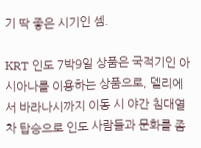기 딱 좋은 시기인 셈.

KRT 인도 7박9일 상품은 국적기인 아시아나를 이용하는 상품으로, 델리에서 바라나시까지 이동 시 야간 침대열차 탑승으로 인도 사람들과 문화를 좀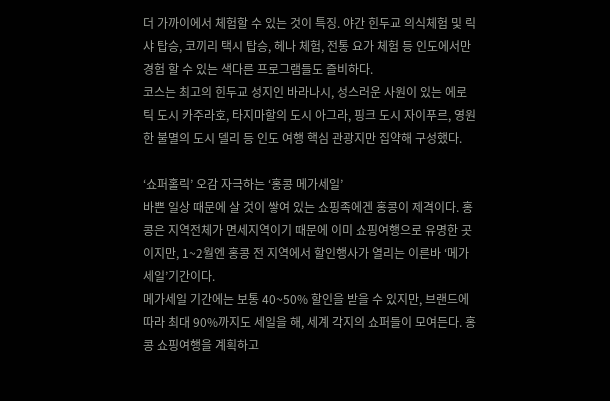더 가까이에서 체험할 수 있는 것이 특징. 야간 힌두교 의식체험 및 릭샤 탑승, 코끼리 택시 탑승, 헤나 체험, 전통 요가 체험 등 인도에서만 경험 할 수 있는 색다른 프로그램들도 즐비하다.
코스는 최고의 힌두교 성지인 바라나시, 성스러운 사원이 있는 에로틱 도시 카주라호, 타지마할의 도시 아그라, 핑크 도시 자이푸르, 영원한 불멸의 도시 델리 등 인도 여행 핵심 관광지만 집약해 구성했다.

‘쇼퍼홀릭’ 오감 자극하는 ‘홍콩 메가세일’
바쁜 일상 때문에 살 것이 쌓여 있는 쇼핑족에겐 홍콩이 제격이다. 홍콩은 지역전체가 면세지역이기 때문에 이미 쇼핑여행으로 유명한 곳이지만, 1~2월엔 홍콩 전 지역에서 할인행사가 열리는 이른바 ‘메가세일’기간이다.
메가세일 기간에는 보통 40~50% 할인을 받을 수 있지만, 브랜드에 따라 최대 90%까지도 세일을 해, 세계 각지의 쇼퍼들이 모여든다. 홍콩 쇼핑여행을 계획하고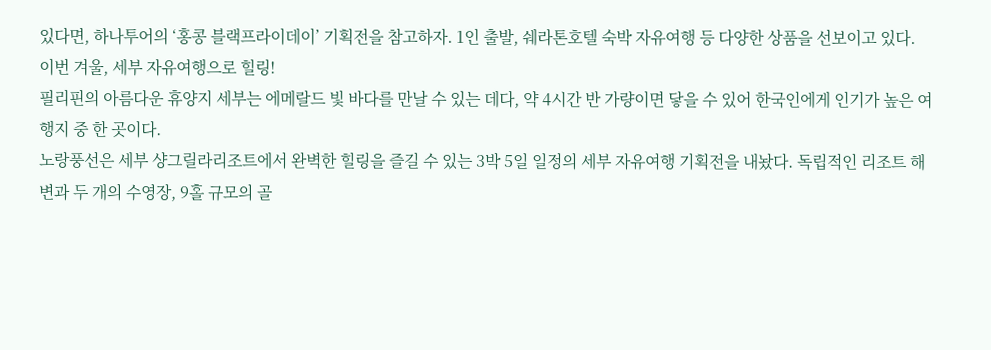있다면, 하나투어의 ‘홍콩 블랙프라이데이’ 기획전을 참고하자. 1인 출발, 쉐라톤호텔 숙박 자유여행 등 다양한 상품을 선보이고 있다.
이번 겨울, 세부 자유여행으로 힐링!
필리핀의 아름다운 휴양지 세부는 에메랄드 빛 바다를 만날 수 있는 데다, 약 4시간 반 가량이면 닿을 수 있어 한국인에게 인기가 높은 여행지 중 한 곳이다.
노랑풍선은 세부 샹그릴라리조트에서 완벽한 힐링을 즐길 수 있는 3박 5일 일정의 세부 자유여행 기획전을 내놨다. 독립적인 리조트 해변과 두 개의 수영장, 9홀 규모의 골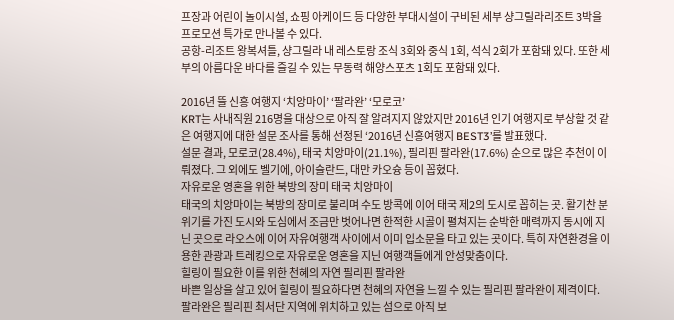프장과 어린이 놀이시설, 쇼핑 아케이드 등 다양한 부대시설이 구비된 세부 샹그릴라리조트 3박을 프로모션 특가로 만나볼 수 있다.
공항-리조트 왕복셔틀, 샹그릴라 내 레스토랑 조식 3회와 중식 1회, 석식 2회가 포함돼 있다. 또한 세부의 아름다운 바다를 즐길 수 있는 무동력 해양스포츠 1회도 포함돼 있다.

2016년 뜰 신흥 여행지 ‘치앙마이’ ‘팔라완’ ‘모로코’
KRT는 사내직원 216명을 대상으로 아직 잘 알려지지 않았지만 2016년 인기 여행지로 부상할 것 같은 여행지에 대한 설문 조사를 통해 선정된 ‘2016년 신흥여행지 BEST3’를 발표했다.
설문 결과, 모로코(28.4%), 태국 치앙마이(21.1%), 필리핀 팔라완(17.6%) 순으로 많은 추천이 이뤄졌다. 그 외에도 벨기에, 아이슬란드, 대만 카오슝 등이 꼽혔다.
자유로운 영혼을 위한 북방의 장미 태국 치앙마이
태국의 치앙마이는 북방의 장미로 불리며 수도 방콕에 이어 태국 제2의 도시로 꼽히는 곳. 활기찬 분위기를 가진 도시와 도심에서 조금만 벗어나면 한적한 시골이 펼쳐지는 순박한 매력까지 동시에 지닌 곳으로 라오스에 이어 자유여행객 사이에서 이미 입소문을 타고 있는 곳이다. 특히 자연환경을 이용한 관광과 트레킹으로 자유로운 영혼을 지닌 여행객들에게 안성맞춤이다.
힐링이 필요한 이를 위한 천혜의 자연 필리핀 팔라완
바쁜 일상을 살고 있어 힐링이 필요하다면 천혜의 자연을 느낄 수 있는 필리핀 팔라완이 제격이다.
팔라완은 필리핀 최서단 지역에 위치하고 있는 섬으로 아직 보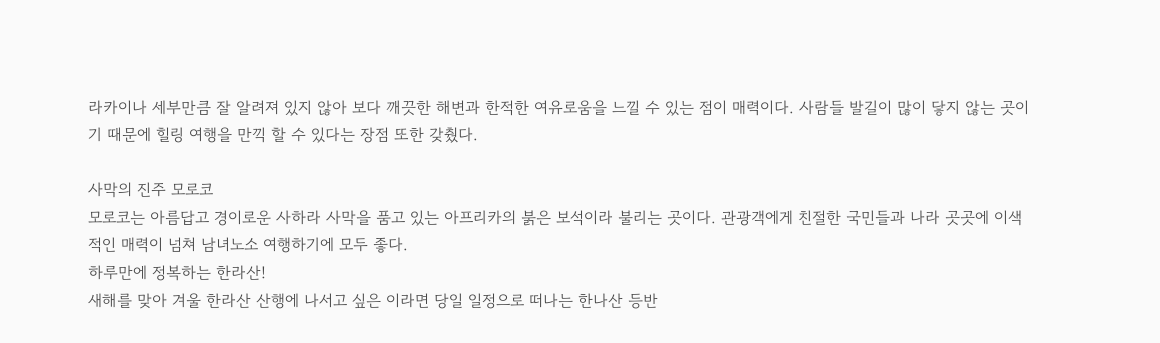라카이나 세부만큼 잘 알려져 있지 않아 보다 깨끗한 해변과 한적한 여유로움을 느낄 수 있는 점이 매력이다. 사람들 발길이 많이 닿지 않는 곳이기 때문에 힐링 여행을 만끽 할 수 있다는 장점 또한 갖췄다.

사막의 진주 모로코
모로코는 아름답고 경이로운 사하라 사막을 품고 있는 아프리카의 붉은 보석이라 불리는 곳이다. 관광객에게 친절한 국민들과 나라 곳곳에 이색적인 매력이 넘쳐 남녀노소 여행하기에 모두 좋다.
하루만에 정복하는 한라산!
새해를 맞아 겨울 한라산 산행에 나서고 싶은 이라면 당일 일정으로 떠나는 한나산 등반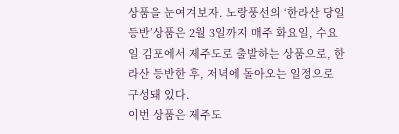상품을 눈여겨보자. 노랑풍선의 ‘한라산 당일등반’상품은 2월 3일까지 매주 화요일, 수요일 김포에서 제주도로 출발하는 상품으로, 한라산 등반한 후, 저녁에 돌아오는 일정으로 구성돼 있다.
이번 상품은 제주도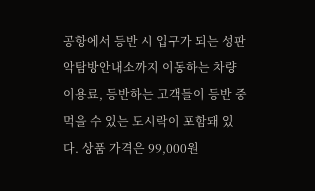공항에서 등반 시 입구가 되는 성판악탐방안내소까지 이동하는 차량이용료, 등반하는 고객들이 등반 중 먹을 수 있는 도시락이 포함돼 있다. 상품 가격은 99,000원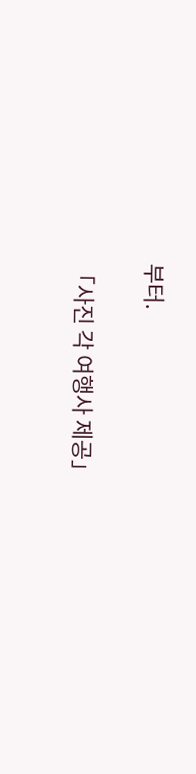부터.

「사진 각 여행사 제공」